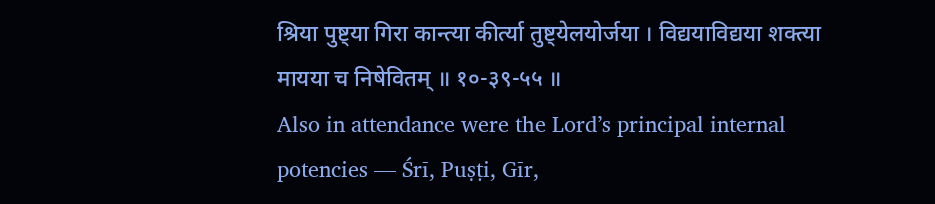श्रिया पुष्ट्या गिरा कान्त्या कीर्त्या तुष्ट्येलयोर्जया । विद्ययाविद्यया शक्त्या मायया च निषेवितम् ॥ १०-३९-५५ ॥
Also in attendance were the Lord’s principal internal potencies — Śrī, Puṣṭi, Gīr,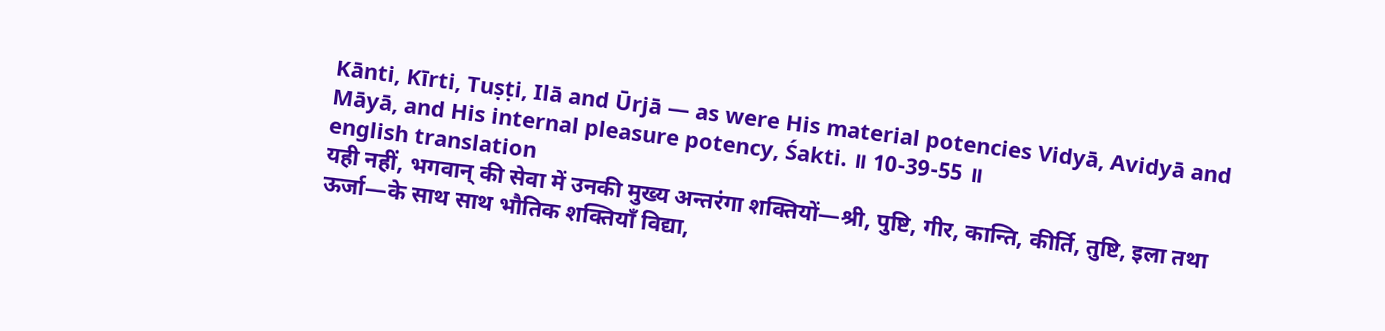Kānti, Kīrti, Tuṣṭi, Ilā and Ūrjā — as were His material potencies Vidyā, Avidyā and Māyā, and His internal pleasure potency, Śakti. ॥ 10-39-55 ॥
english translation
यही नहीं, भगवान् की सेवा में उनकी मुख्य अन्तरंगा शक्तियों—श्री, पुष्टि, गीर, कान्ति, कीर्ति, तुष्टि, इला तथा ऊर्जा—के साथ साथ भौतिक शक्तियाँ विद्या,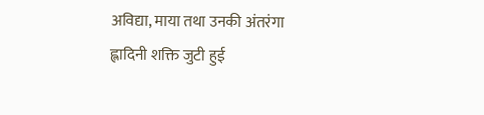अविद्या, माया तथा उनकी अंतरंगा ह्लादिनी शक्ति जुटी हुई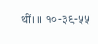थीं। ॥ १०-३९-५५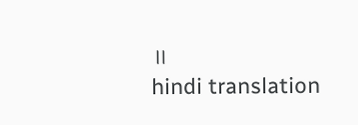॥
hindi translation